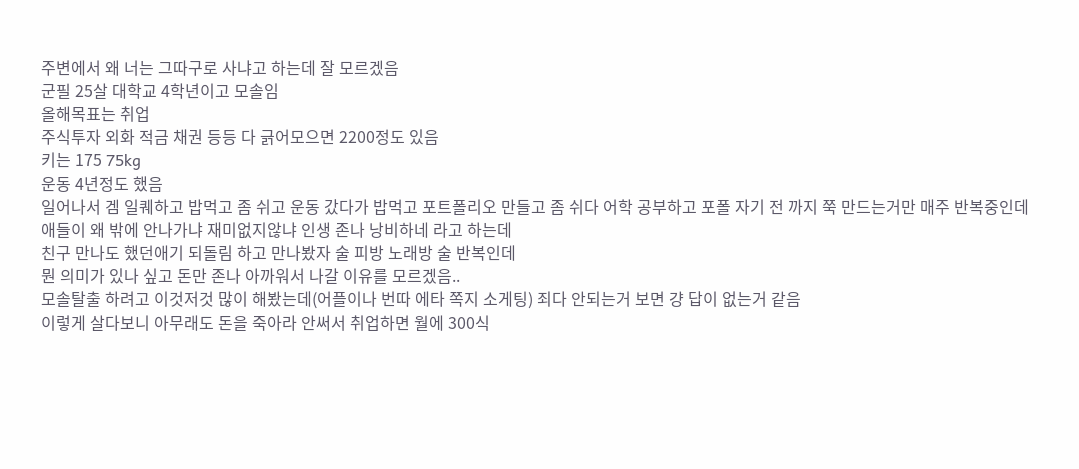주변에서 왜 너는 그따구로 사냐고 하는데 잘 모르겠음
군필 25살 대학교 4학년이고 모솔임
올해목표는 취업
주식투자 외화 적금 채권 등등 다 긁어모으면 2200정도 있음
키는 175 75kg
운동 4년정도 했음
일어나서 겜 일퀘하고 밥먹고 좀 쉬고 운동 갔다가 밥먹고 포트폴리오 만들고 좀 쉬다 어학 공부하고 포폴 자기 전 까지 쭉 만드는거만 매주 반복중인데
애들이 왜 밖에 안나가냐 재미없지않냐 인생 존나 낭비하네 라고 하는데
친구 만나도 했던애기 되돌림 하고 만나봤자 술 피방 노래방 술 반복인데
뭔 의미가 있나 싶고 돈만 존나 아까워서 나갈 이유를 모르겠음..
모솔탈출 하려고 이것저것 많이 해봤는데(어플이나 번따 에타 쪽지 소게팅) 죄다 안되는거 보면 걍 답이 없는거 같음
이렇게 살다보니 아무래도 돈을 죽아라 안써서 취업하면 월에 300식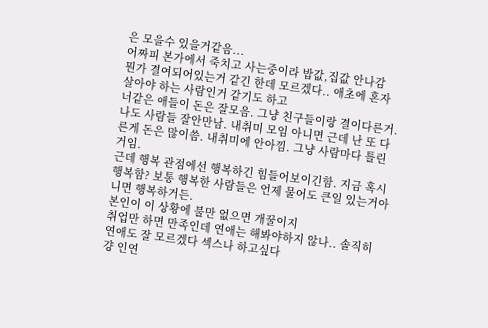은 모을수 있을거같음...
어짜피 본가에서 죽치고 사는중이라 밥값,집값 안나감
뭔가 결여되어있는거 같긴 한데 모르겠다.. 애초에 혼자 살아야 하는 사람인거 같기도 하고
너같은 애들이 돈은 잘모음. 그냥 친구들이랑 결이다른거. 나도 사람들 잘안만남. 내취미 모임 아니면 근데 난 또 다른게 돈은 많이씀. 내취미에 안아낌. 그냥 사람마다 틀린거임.
근데 행복 관점에선 행복하긴 힘들어보이긴함. 지금 혹시 행복함? 보통 행복한 사람들은 언제 물어도 큰일 있는거아니면 행복하거든.
본인이 이 상황에 불만 없으면 개꿀이지
취업만 하면 만족인데 연애는 해봐야하지 않나.. 솔직히 연애도 잘 모르겠다 섹스나 하고싶다
걍 인연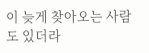이 늦게 찾아오는 사람도 있더라